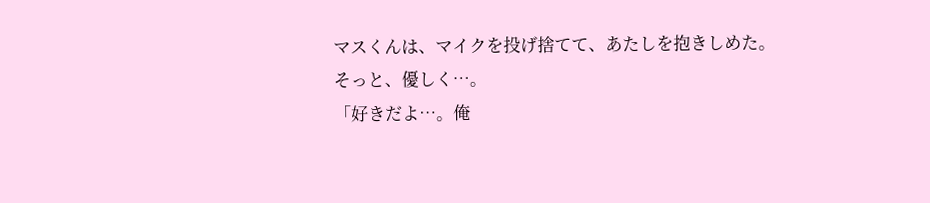マスくんは、マイクを投げ捨てて、あたしを抱きしめた。
そっと、優しく…。
「好きだよ…。俺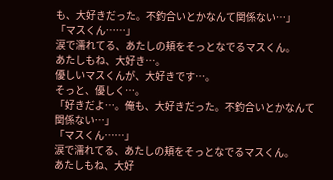も、大好きだった。不釣合いとかなんて関係ない…」
「マスくん……」
涙で濡れてる、あたしの頬をそっとなでるマスくん。
あたしもね、大好き…。
優しいマスくんが、大好きです…。
そっと、優しく…。
「好きだよ…。俺も、大好きだった。不釣合いとかなんて関係ない…」
「マスくん……」
涙で濡れてる、あたしの頬をそっとなでるマスくん。
あたしもね、大好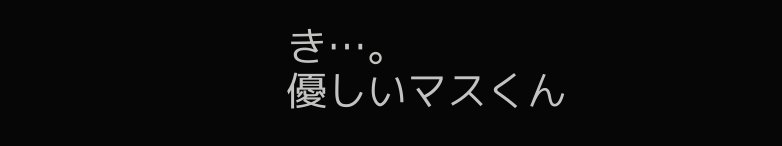き…。
優しいマスくん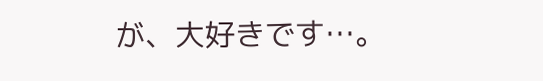が、大好きです…。